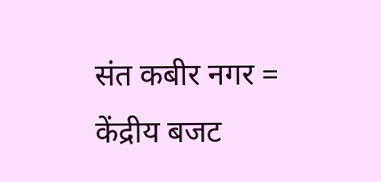संत कबीर नगर =
केंद्रीय बजट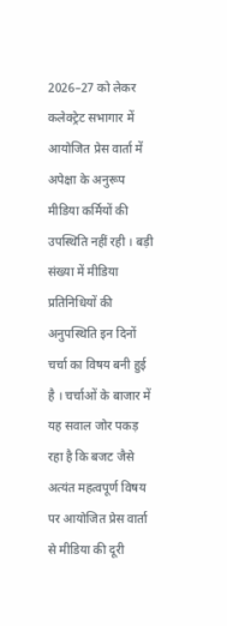2026–27 को लेकर कलेक्ट्रेट सभागार में आयोजित प्रेस वार्ता में अपेक्षा के अनुरूप मीडिया कर्मियों की उपस्थिति नहीं रही । बड़ी संख्या में मीडिया प्रतिनिधियों की अनुपस्थिति इन दिनों चर्चा का विषय बनी हुई है । चर्चाओं के बाजार में यह सवाल जोर पकड़ रहा है कि बजट जैसे अत्यंत महत्वपूर्ण विषय पर आयोजित प्रेस वार्ता से मीडिया की दूरी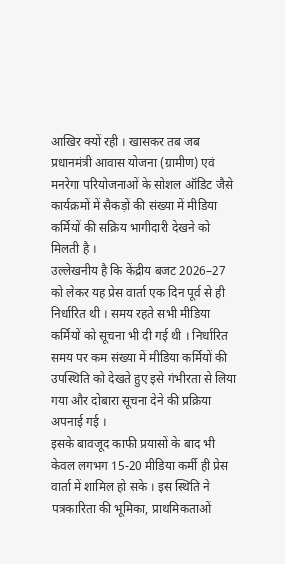आखिर क्यों रही । खासकर तब जब प्रधानमंत्री आवास योजना (ग्रामीण) एवं मनरेगा परियोजनाओं के सोशल ऑडिट जैसे कार्यक्रमों में सैकड़ों की संख्या में मीडिया कर्मियों की सक्रिय भागीदारी देखने को मिलती है ।
उल्लेखनीय है कि केंद्रीय बजट 2026–27 को लेकर यह प्रेस वार्ता एक दिन पूर्व से ही निर्धारित थी । समय रहते सभी मीडिया कर्मियों को सूचना भी दी गई थी । निर्धारित समय पर कम संख्या में मीडिया कर्मियों की उपस्थिति को देखते हुए इसे गंभीरता से लिया गया और दोबारा सूचना देने की प्रक्रिया अपनाई गई ।
इसके बावजूद काफी प्रयासों के बाद भी केवल लगभग 15-20 मीडिया कर्मी ही प्रेस वार्ता में शामिल हो सके । इस स्थिति ने पत्रकारिता की भूमिका, प्राथमिकताओं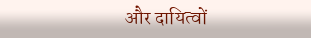और दायित्वों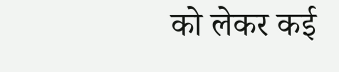को लेकर कई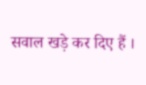सवाल खड़े कर दिए हैं ।